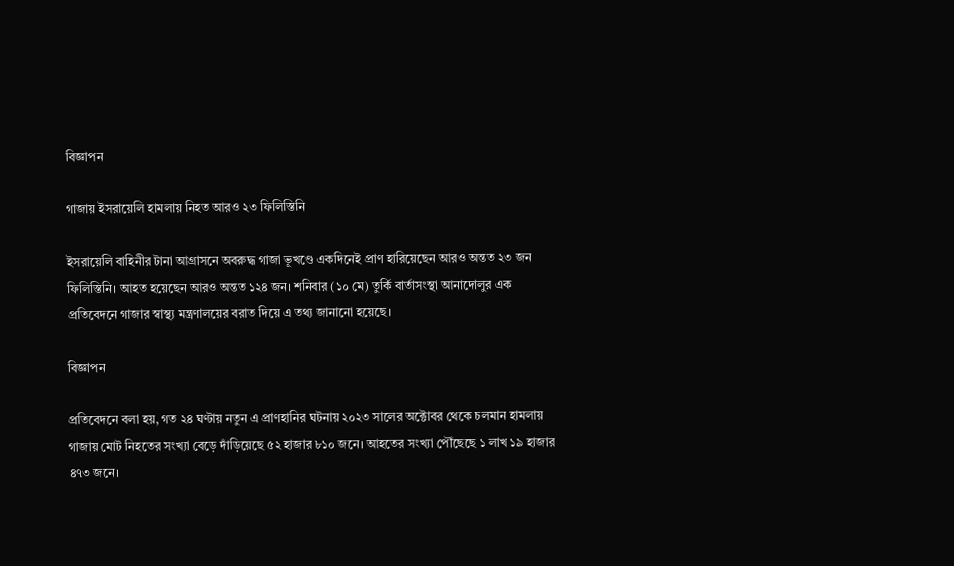বিজ্ঞাপন

গাজায় ইসরায়েলি হামলায় নিহত আরও ২৩ ফিলিস্তিনি

ইসরায়েলি বাহিনীর টানা আগ্রাসনে অবরুদ্ধ গাজা ভূখণ্ডে একদিনেই প্রাণ হারিয়েছেন আরও অন্তত ২৩ জন ফিলিস্তিনি। আহত হয়েছেন আরও অন্তত ১২৪ জন। শনিবার (১০ মে) তুর্কি বার্তাসংস্থা আনাদোলুর এক প্রতিবেদনে গাজার স্বাস্থ্য মন্ত্রণালয়ের বরাত দিয়ে এ তথ্য জানানো হয়েছে।

বিজ্ঞাপন

প্রতিবেদনে বলা হয়, গত ২৪ ঘণ্টায় নতুন এ প্রাণহানির ঘটনায় ২০২৩ সালের অক্টোবর থেকে চলমান হামলায় গাজায় মোট নিহতের সংখ্যা বেড়ে দাঁড়িয়েছে ৫২ হাজার ৮১০ জনে। আহতের সংখ্যা পৌঁছেছে ১ লাখ ১৯ হাজার ৪৭৩ জনে।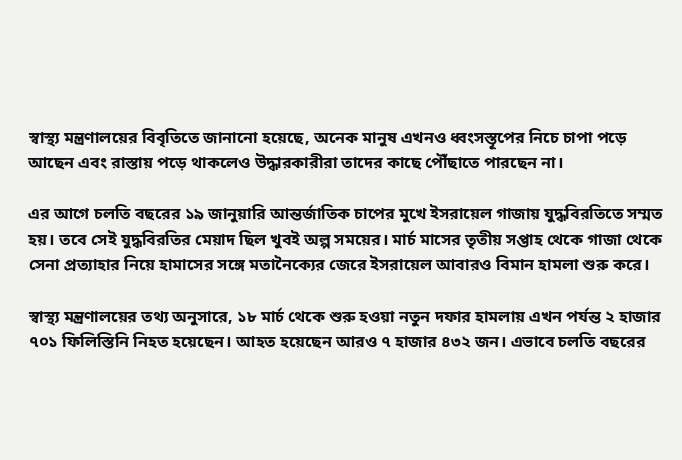স্বাস্থ্য মন্ত্রণালয়ের বিবৃতিতে জানানো হয়েছে, অনেক মানুষ এখনও ধ্বংসস্তূপের নিচে চাপা পড়ে আছেন এবং রাস্তায় পড়ে থাকলেও উদ্ধারকারীরা তাদের কাছে পৌঁছাতে পারছেন না।

এর আগে চলতি বছরের ১৯ জানুয়ারি আন্তর্জাতিক চাপের মুখে ইসরায়েল গাজায় যুদ্ধবিরতিতে সম্মত হয়। তবে সেই যুদ্ধবিরতির মেয়াদ ছিল খুবই অল্প সময়ের। মার্চ মাসের তৃতীয় সপ্তাহ থেকে গাজা থেকে সেনা প্রত্যাহার নিয়ে হামাসের সঙ্গে মতানৈক্যের জেরে ইসরায়েল আবারও বিমান হামলা শুরু করে।

স্বাস্থ্য মন্ত্রণালয়ের তথ্য অনুসারে, ১৮ মার্চ থেকে শুরু হওয়া নতুন দফার হামলায় এখন পর্যন্ত ২ হাজার ৭০১ ফিলিস্তিনি নিহত হয়েছেন। আহত হয়েছেন আরও ৭ হাজার ৪৩২ জন। এভাবে চলতি বছরের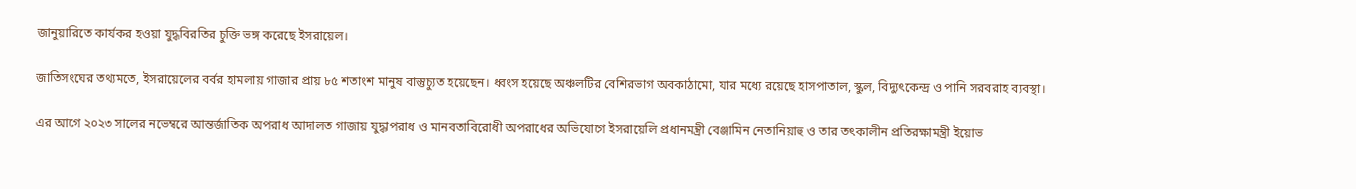জানুয়ারিতে কার্যকর হওয়া যুদ্ধবিরতির চুক্তি ভঙ্গ করেছে ইসরায়েল।

জাতিসংঘের তথ্যমতে, ইসরায়েলের বর্বর হামলায় গাজার প্রায় ৮৫ শতাংশ মানুষ বাস্তুচ্যুত হয়েছেন। ধ্বংস হয়েছে অঞ্চলটির বেশিরভাগ অবকাঠামো, যার মধ্যে রয়েছে হাসপাতাল, স্কুল, বিদ্যুৎকেন্দ্র ও পানি সরবরাহ ব্যবস্থা।

এর আগে ২০২৩ সালের নভেম্বরে আন্তর্জাতিক অপরাধ আদালত গাজায় যুদ্ধাপরাধ ও মানবতাবিরোধী অপরাধের অভিযোগে ইসরায়েলি প্রধানমন্ত্রী বেঞ্জামিন নেতানিয়াহু ও তার তৎকালীন প্রতিরক্ষামন্ত্রী ইয়োভ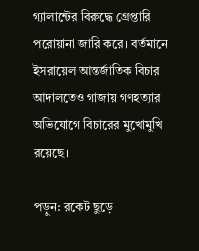গ্যালান্টের বিরুদ্ধে গ্রেপ্তারি পরোয়ানা জারি করে। বর্তমানে ইসরায়েল আন্তর্জাতিক বিচার আদালতেও গাজায় গণহত্যার অভিযোগে বিচারের মুখোমুখি রয়েছে।

পড়ুন: রকেট ছুড়ে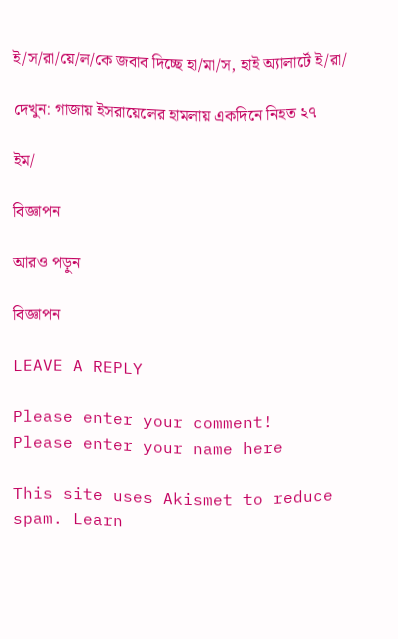ই/স/রা/য়ে/ল/কে জবাব দিচ্ছে হা/মা/স, হাই অ্যালার্টে ই/রা/

দেখুন: গাজায় ইসরায়েলের হামলায় একদিনে নিহত ২৭

ইম/

বিজ্ঞাপন

আরও পড়ুন

বিজ্ঞাপন

LEAVE A REPLY

Please enter your comment!
Please enter your name here

This site uses Akismet to reduce spam. Learn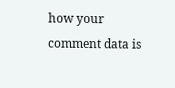how your comment data is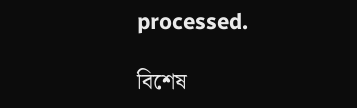processed.

বিশেষ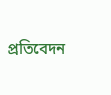প্রতিবেদন